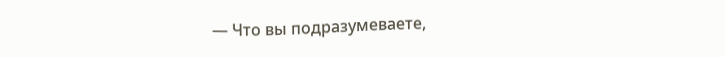— Что вы подразумеваете,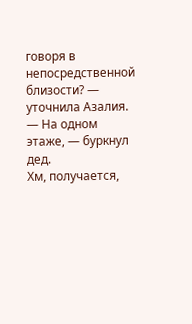говоря в непосредственной близости? — уточнила Азалия.
— На одном этаже, — буркнул дед.
Хм, получается,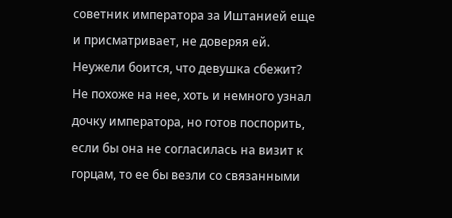советник императора за Иштанией еще и присматривает, не доверяя ей. Неужели боится, что девушка сбежит? Не похоже на нее, хоть и немного узнал дочку императора, но готов поспорить, если бы она не согласилась на визит к горцам, то ее бы везли со связанными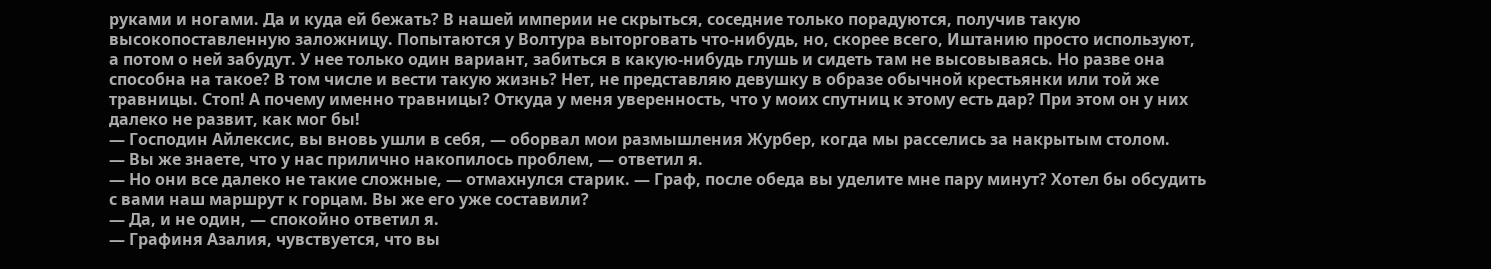руками и ногами. Да и куда ей бежать? В нашей империи не скрыться, соседние только порадуются, получив такую высокопоставленную заложницу. Попытаются у Волтура выторговать что-нибудь, но, скорее всего, Иштанию просто используют, а потом о ней забудут. У нее только один вариант, забиться в какую-нибудь глушь и сидеть там не высовываясь. Но разве она способна на такое? В том числе и вести такую жизнь? Нет, не представляю девушку в образе обычной крестьянки или той же травницы. Стоп! А почему именно травницы? Откуда у меня уверенность, что у моих спутниц к этому есть дар? При этом он у них далеко не развит, как мог бы!
— Господин Айлексис, вы вновь ушли в себя, — оборвал мои размышления Журбер, когда мы расселись за накрытым столом.
— Вы же знаете, что у нас прилично накопилось проблем, — ответил я.
— Но они все далеко не такие сложные, — отмахнулся старик. — Граф, после обеда вы уделите мне пару минут? Хотел бы обсудить с вами наш маршрут к горцам. Вы же его уже составили?
— Да, и не один, — спокойно ответил я.
— Графиня Азалия, чувствуется, что вы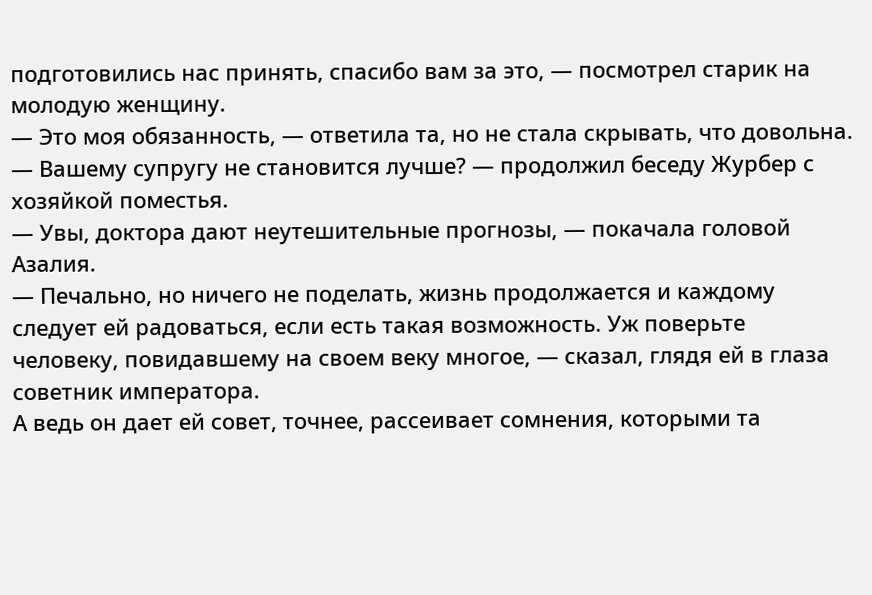подготовились нас принять, спасибо вам за это, — посмотрел старик на молодую женщину.
— Это моя обязанность, — ответила та, но не стала скрывать, что довольна.
— Вашему супругу не становится лучше? — продолжил беседу Журбер с хозяйкой поместья.
— Увы, доктора дают неутешительные прогнозы, — покачала головой Азалия.
— Печально, но ничего не поделать, жизнь продолжается и каждому следует ей радоваться, если есть такая возможность. Уж поверьте человеку, повидавшему на своем веку многое, — сказал, глядя ей в глаза советник императора.
А ведь он дает ей совет, точнее, рассеивает сомнения, которыми та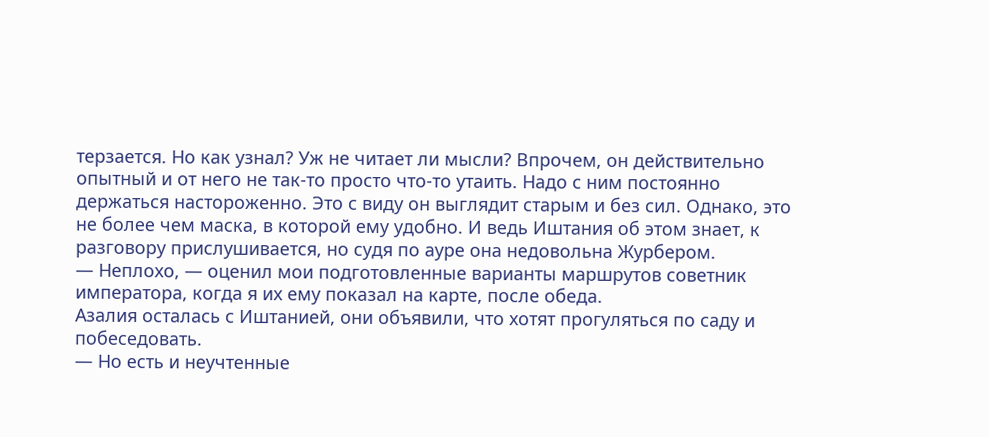терзается. Но как узнал? Уж не читает ли мысли? Впрочем, он действительно опытный и от него не так-то просто что-то утаить. Надо с ним постоянно держаться настороженно. Это с виду он выглядит старым и без сил. Однако, это не более чем маска, в которой ему удобно. И ведь Иштания об этом знает, к разговору прислушивается, но судя по ауре она недовольна Журбером.
— Неплохо, — оценил мои подготовленные варианты маршрутов советник императора, когда я их ему показал на карте, после обеда.
Азалия осталась с Иштанией, они объявили, что хотят прогуляться по саду и побеседовать.
— Но есть и неучтенные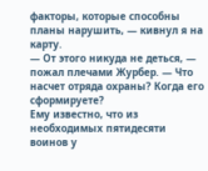факторы, которые способны планы нарушить, — кивнул я на карту.
— От этого никуда не деться, — пожал плечами Журбер. — Что насчет отряда охраны? Когда его сформируете?
Ему известно, что из необходимых пятидесяти воинов у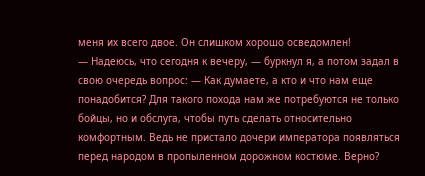меня их всего двое. Он слишком хорошо осведомлен!
— Надеюсь, что сегодня к вечеру, — буркнул я, а потом задал в свою очередь вопрос: — Как думаете, а кто и что нам еще понадобится? Для такого похода нам же потребуются не только бойцы, но и обслуга, чтобы путь сделать относительно комфортным. Ведь не пристало дочери императора появляться перед народом в пропыленном дорожном костюме. Верно?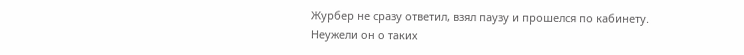Журбер не сразу ответил, взял паузу и прошелся по кабинету. Неужели он о таких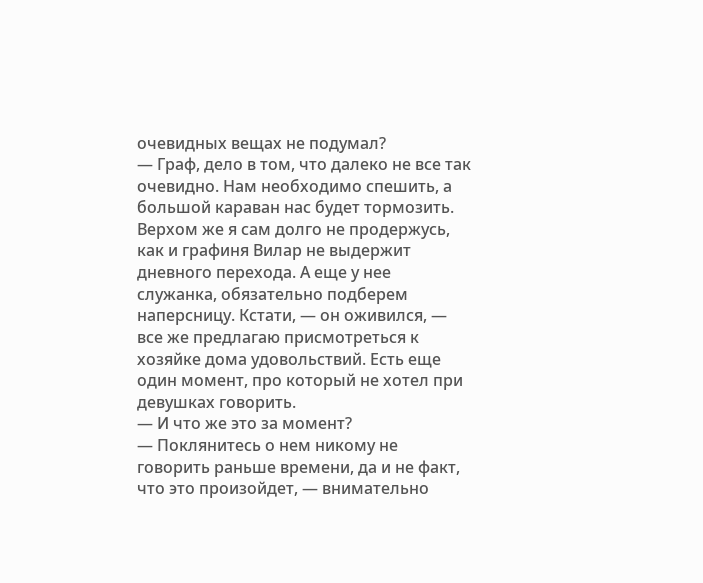очевидных вещах не подумал?
— Граф, дело в том, что далеко не все так очевидно. Нам необходимо спешить, а большой караван нас будет тормозить. Верхом же я сам долго не продержусь, как и графиня Вилар не выдержит дневного перехода. А еще у нее служанка, обязательно подберем наперсницу. Кстати, — он оживился, — все же предлагаю присмотреться к хозяйке дома удовольствий. Есть еще один момент, про который не хотел при девушках говорить.
— И что же это за момент?
— Поклянитесь о нем никому не говорить раньше времени, да и не факт, что это произойдет, — внимательно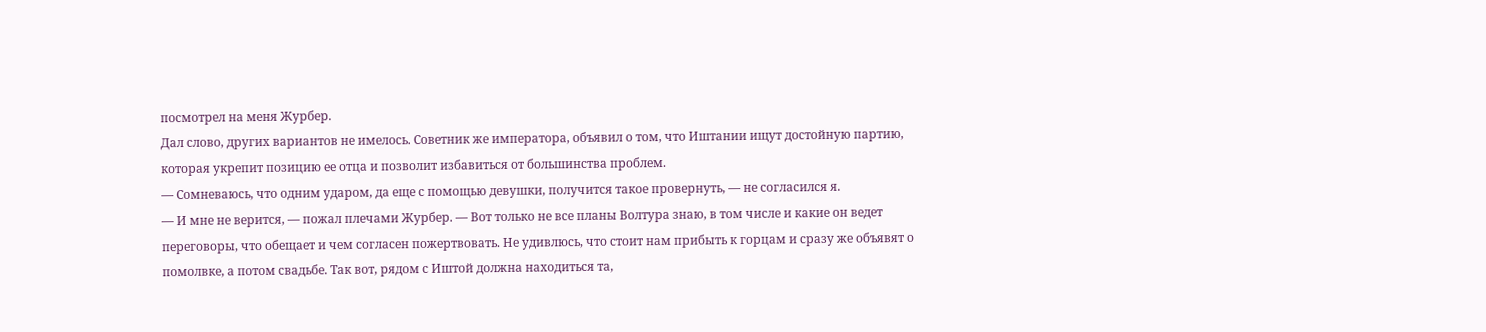посмотрел на меня Журбер.
Дал слово, других вариантов не имелось. Советник же императора, объявил о том, что Иштании ищут достойную партию, которая укрепит позицию ее отца и позволит избавиться от большинства проблем.
— Сомневаюсь, что одним ударом, да еще с помощью девушки, получится такое провернуть, — не согласился я.
— И мне не верится, — пожал плечами Журбер. — Вот только не все планы Волтура знаю, в том числе и какие он ведет переговоры, что обещает и чем согласен пожертвовать. Не удивлюсь, что стоит нам прибыть к горцам и сразу же объявят о помолвке, а потом свадьбе. Так вот, рядом с Иштой должна находиться та,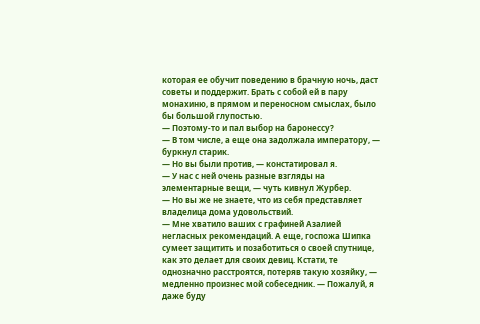которая ее обучит поведению в брачную ночь, даст советы и поддержит. Брать с собой ей в пару монахиню, в прямом и переносном смыслах, было бы большой глупостью.
— Поэтому-то и пал выбор на баронессу?
— В том числе, а еще она задолжала императору, — буркнул старик.
— Но вы были против, — констатировал я.
— У нас с ней очень разные взгляды на элементарные вещи, — чуть кивнул Журбер.
— Но вы же не знаете, что из себя представляет владелица дома удовольствий.
— Мне хватило ваших с графиней Азалией негласных рекомендаций. А еще, госпожа Шипка сумеет защитить и позаботиться о своей спутнице, как это делает для своих девиц. Кстати, те однозначно расстроятся, потеряв такую хозяйку, — медленно произнес мой собеседник. — Пожалуй, я даже буду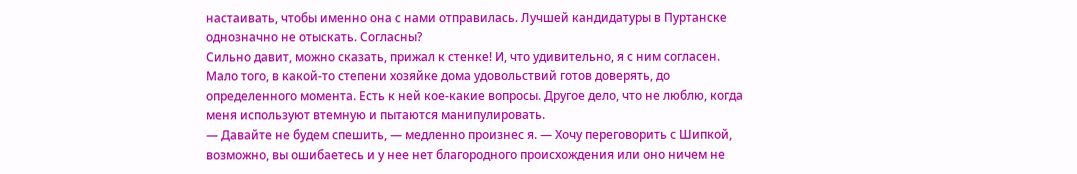настаивать, чтобы именно она с нами отправилась. Лучшей кандидатуры в Пуртанске однозначно не отыскать. Согласны?
Сильно давит, можно сказать, прижал к стенке! И, что удивительно, я с ним согласен. Мало того, в какой-то степени хозяйке дома удовольствий готов доверять, до определенного момента. Есть к ней кое-какие вопросы. Другое дело, что не люблю, когда меня используют втемную и пытаются манипулировать.
— Давайте не будем спешить, — медленно произнес я. — Хочу переговорить с Шипкой, возможно, вы ошибаетесь и у нее нет благородного происхождения или оно ничем не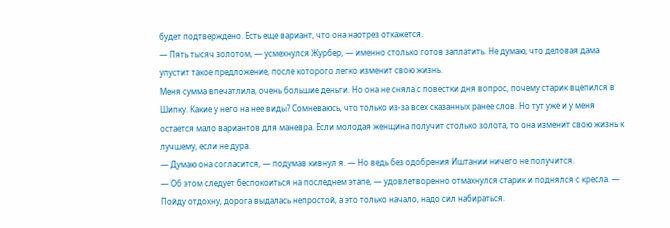будет подтверждено. Есть еще вариант, что она наотрез откажется.
— Пять тысяч золотом, — усмехнулся Журбер, — именно столько готов заплатить. Не думаю, что деловая дама упустит такое предложение, после которого легко изменит свою жизнь.
Меня сумма впечатлила, очень большие деньги. Но она не сняла с повестки дня вопрос, почему старик вцепился в Шипку. Какие у него на нее виды? Сомневаюсь, что только из-за всех сказанных ранее слов. Но тут уже и у меня остается мало вариантов для маневра. Если молодая женщина получит столько золота, то она изменит свою жизнь к лучшему, если не дура.
— Думаю она согласится, — подумав кивнул я. — Но ведь без одобрения Иштании ничего не получится.
— Об этом следует беспокоиться на последнем этапе, — удовлетворенно отмахнулся старик и поднялся с кресла. — Пойду отдохну, дорога выдалась непростой, а это только начало, надо сил набираться.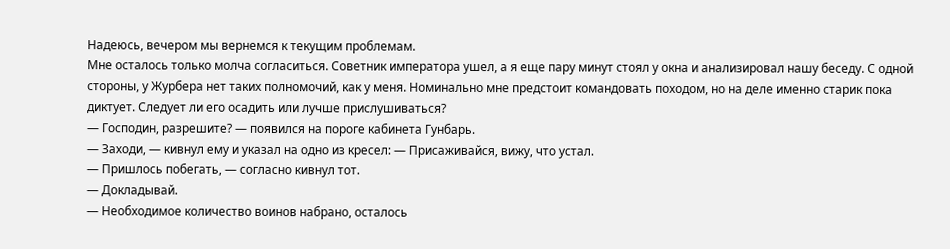Надеюсь, вечером мы вернемся к текущим проблемам.
Мне осталось только молча согласиться. Советник императора ушел, а я еще пару минут стоял у окна и анализировал нашу беседу. С одной стороны, у Журбера нет таких полномочий, как у меня. Номинально мне предстоит командовать походом, но на деле именно старик пока диктует. Следует ли его осадить или лучше прислушиваться?
— Господин, разрешите? — появился на пороге кабинета Гунбарь.
— Заходи, — кивнул ему и указал на одно из кресел: — Присаживайся, вижу, что устал.
— Пришлось побегать, — согласно кивнул тот.
— Докладывай.
— Необходимое количество воинов набрано, осталось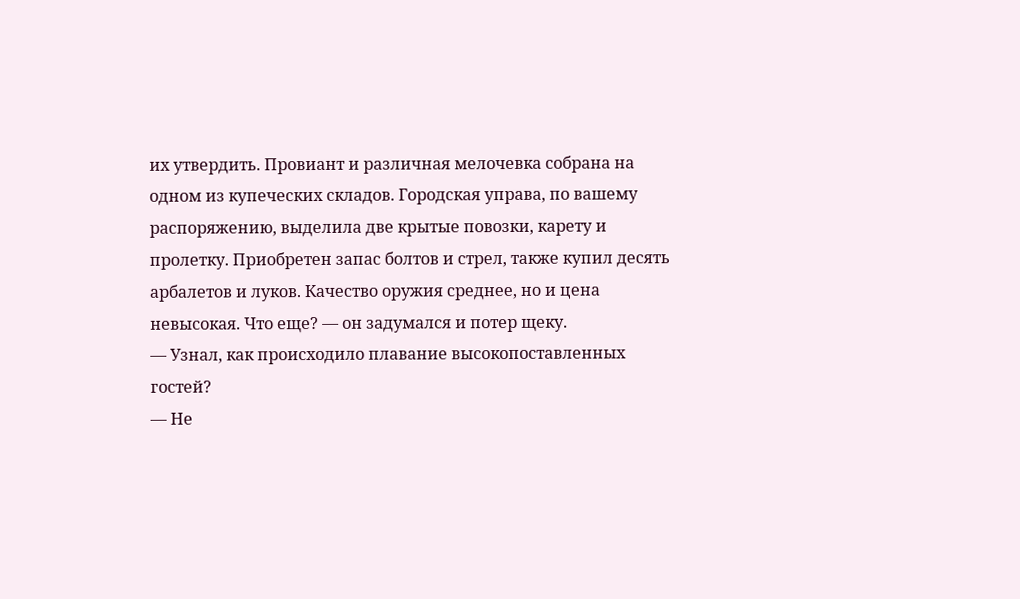их утвердить. Провиант и различная мелочевка собрана на одном из купеческих складов. Городская управа, по вашему распоряжению, выделила две крытые повозки, карету и пролетку. Приобретен запас болтов и стрел, также купил десять арбалетов и луков. Качество оружия среднее, но и цена невысокая. Что еще? — он задумался и потер щеку.
— Узнал, как происходило плавание высокопоставленных гостей?
— Не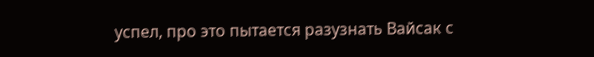успел, про это пытается разузнать Вайсак с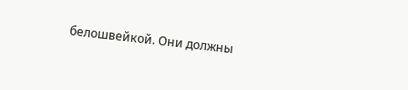белошвейкой. Они должны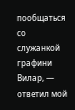пообщаться со служанкой графини Вилар, — ответил мой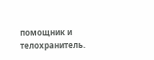помощник и телохранитель.